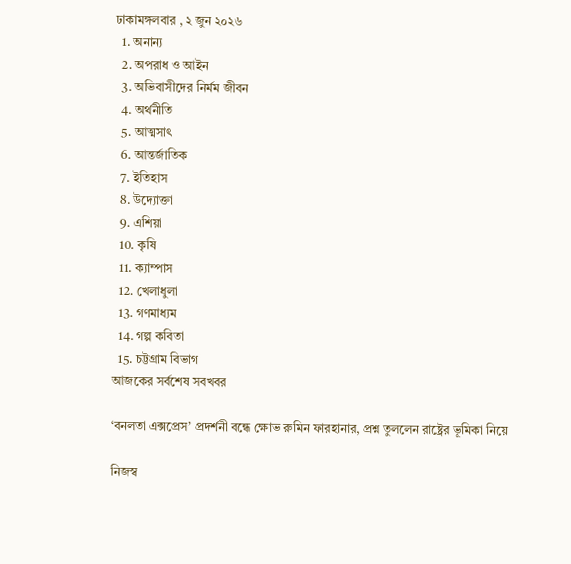ঢাকামঙ্গলবার , ২ জুন ২০২৬
  1. অনান্য
  2. অপরাধ ও আইন
  3. অভিবাসীদের নির্মম জীবন
  4. অর্থনীতি
  5. আত্মসাৎ
  6. আন্তর্জাতিক
  7. ইতিহাস
  8. উদ্যোক্তা
  9. এশিয়া
  10. কৃষি
  11. ক্যাম্পাস
  12. খেলাধুলা
  13. গণমাধ্যম
  14. গল্প ক‌বিতা
  15. চট্টগ্রাম বিভাগ
আজকের সর্বশেষ সবখবর

‘বনলতা এক্সপ্রেস’ প্রদর্শনী বন্ধে ক্ষোভ রুমিন ফারহানার, প্রশ্ন তুললেন রাষ্ট্রের ভূমিকা নিয়ে

নিজস্ব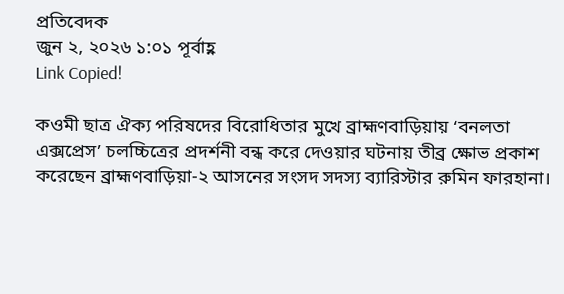প্রতিবেদক
জুন ২, ২০২৬ ১:০১ পূর্বাহ্ণ
Link Copied!

কওমী ছাত্র ঐক্য পরিষদের বিরোধিতার মুখে ব্রাহ্মণবাড়িয়ায় ‘বনলতা এক্সপ্রেস’ চলচ্চিত্রের প্রদর্শনী বন্ধ করে দেওয়ার ঘটনায় তীব্র ক্ষোভ প্রকাশ করেছেন ব্রাহ্মণবাড়িয়া-২ আসনের সংসদ সদস্য ব্যারিস্টার রুমিন ফারহানা।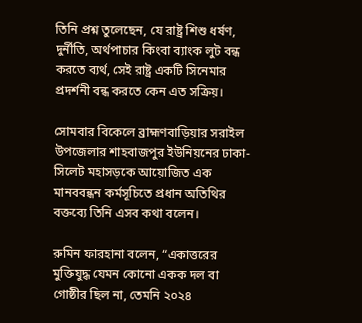তিনি প্রশ্ন তুলেছেন, যে রাষ্ট্র শিশু ধর্ষণ, দুর্নীতি, অর্থপাচার কিংবা ব্যাংক লুট বন্ধ করতে ব্যর্থ, সেই রাষ্ট্র একটি সিনেমার প্রদর্শনী বন্ধ করতে কেন এত সক্রিয়।

সোমবার বিকেলে ব্রাহ্মণবাড়িয়ার সরাইল উপজেলার শাহবাজপুর ইউনিয়নের ঢাকা-সিলেট মহাসড়কে আয়োজিত এক মানববন্ধন কর্মসূচিতে প্রধান অতিথির বক্তব্যে তিনি এসব কথা বলেন।

রুমিন ফারহানা বলেন, “একাত্তরের মুক্তিযুদ্ধ যেমন কোনো একক দল বা গোষ্ঠীর ছিল না, তেমনি ২০২৪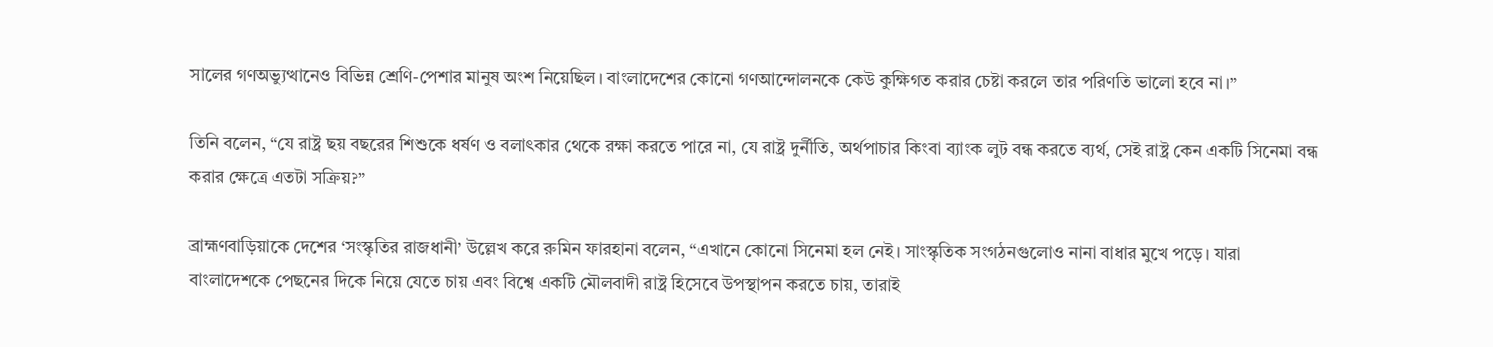সালের গণঅভ্যুত্থানেও বিভিন্ন শ্রেণি-পেশার মানুষ অংশ নিয়েছিল। বাংলাদেশের কোনো গণআন্দোলনকে কেউ কুক্ষিগত করার চেষ্টা করলে তার পরিণতি ভালো হবে না।”

তিনি বলেন, “যে রাষ্ট্র ছয় বছরের শিশুকে ধর্ষণ ও বলাৎকার থেকে রক্ষা করতে পারে না, যে রাষ্ট্র দুর্নীতি, অর্থপাচার কিংবা ব্যাংক লুট বন্ধ করতে ব্যর্থ, সেই রাষ্ট্র কেন একটি সিনেমা বন্ধ করার ক্ষেত্রে এতটা সক্রিয়?”

ব্রাহ্মণবাড়িয়াকে দেশের ‘সংস্কৃতির রাজধানী’ উল্লেখ করে রুমিন ফারহানা বলেন, “এখানে কোনো সিনেমা হল নেই। সাংস্কৃতিক সংগঠনগুলোও নানা বাধার মুখে পড়ে। যারা বাংলাদেশকে পেছনের দিকে নিয়ে যেতে চায় এবং বিশ্বে একটি মৌলবাদী রাষ্ট্র হিসেবে উপস্থাপন করতে চায়, তারাই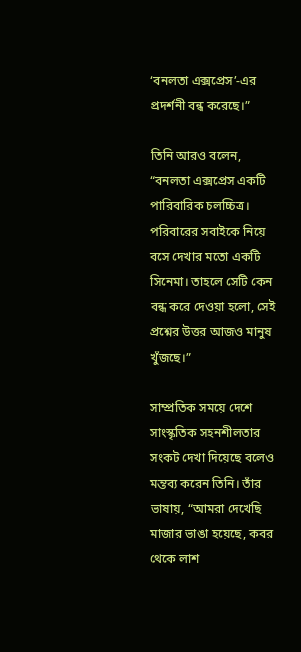‘বনলতা এক্সপ্রেস’-এর প্রদর্শনী বন্ধ করেছে।”

তিনি আরও বলেন, “বনলতা এক্সপ্রেস একটি পারিবারিক চলচ্চিত্র। পরিবারের সবাইকে নিয়ে বসে দেখার মতো একটি সিনেমা। তাহলে সেটি কেন বন্ধ করে দেওয়া হলো, সেই প্রশ্নের উত্তর আজও মানুষ খুঁজছে।”

সাম্প্রতিক সময়ে দেশে সাংস্কৃতিক সহনশীলতার সংকট দেখা দিয়েছে বলেও মন্তব্য করেন তিনি। তাঁর ভাষায়, “আমরা দেখেছি মাজার ভাঙা হয়েছে, কবর থেকে লাশ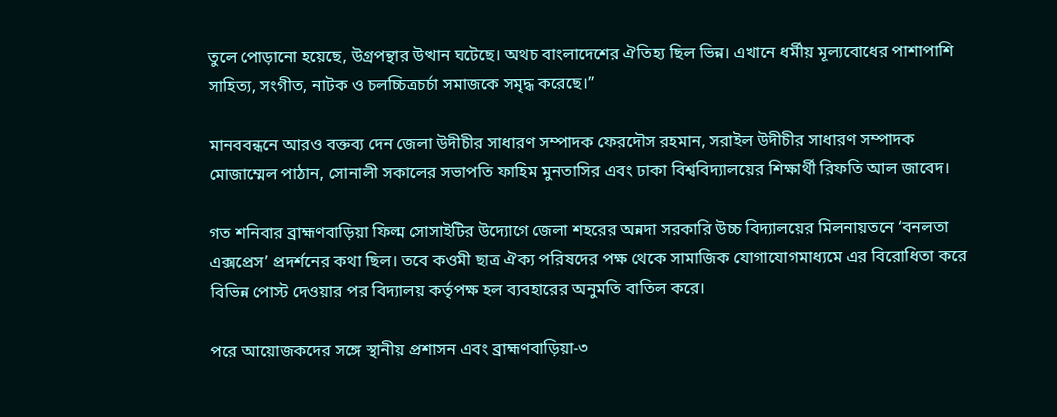তুলে পোড়ানো হয়েছে, উগ্রপন্থার উত্থান ঘটেছে। অথচ বাংলাদেশের ঐতিহ্য ছিল ভিন্ন। এখানে ধর্মীয় মূল্যবোধের পাশাপাশি সাহিত্য, সংগীত, নাটক ও চলচ্চিত্রচর্চা সমাজকে সমৃদ্ধ করেছে।”

মানববন্ধনে আরও বক্তব্য দেন জেলা উদীচীর সাধারণ সম্পাদক ফেরদৌস রহমান, সরাইল উদীচীর সাধারণ সম্পাদক মোজাম্মেল পাঠান, সোনালী সকালের সভাপতি ফাহিম মুনতাসির এবং ঢাকা বিশ্ববিদ্যালয়ের শিক্ষার্থী রিফতি আল জাবেদ।

গত শনিবার ব্রাহ্মণবাড়িয়া ফিল্ম সোসাইটির উদ্যোগে জেলা শহরের অন্নদা সরকারি উচ্চ বিদ্যালয়ের মিলনায়তনে ‘বনলতা এক্সপ্রেস’ প্রদর্শনের কথা ছিল। তবে কওমী ছাত্র ঐক্য পরিষদের পক্ষ থেকে সামাজিক যোগাযোগমাধ্যমে এর বিরোধিতা করে বিভিন্ন পোস্ট দেওয়ার পর বিদ্যালয় কর্তৃপক্ষ হল ব্যবহারের অনুমতি বাতিল করে।

পরে আয়োজকদের সঙ্গে স্থানীয় প্রশাসন এবং ব্রাহ্মণবাড়িয়া-৩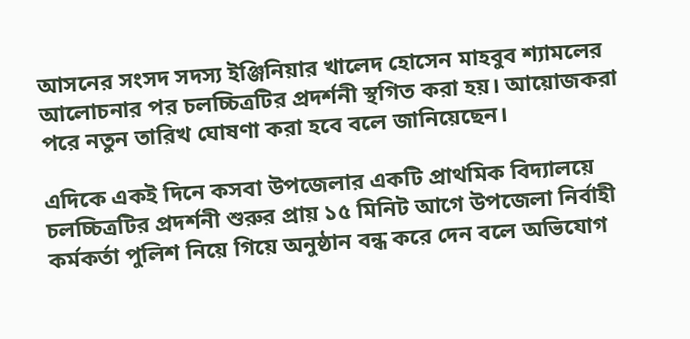আসনের সংসদ সদস্য ইঞ্জিনিয়ার খালেদ হোসেন মাহবুব শ্যামলের আলোচনার পর চলচ্চিত্রটির প্রদর্শনী স্থগিত করা হয়। আয়োজকরা পরে নতুন তারিখ ঘোষণা করা হবে বলে জানিয়েছেন।

এদিকে একই দিনে কসবা উপজেলার একটি প্রাথমিক বিদ্যালয়ে চলচ্চিত্রটির প্রদর্শনী শুরুর প্রায় ১৫ মিনিট আগে উপজেলা নির্বাহী কর্মকর্তা পুলিশ নিয়ে গিয়ে অনুষ্ঠান বন্ধ করে দেন বলে অভিযোগ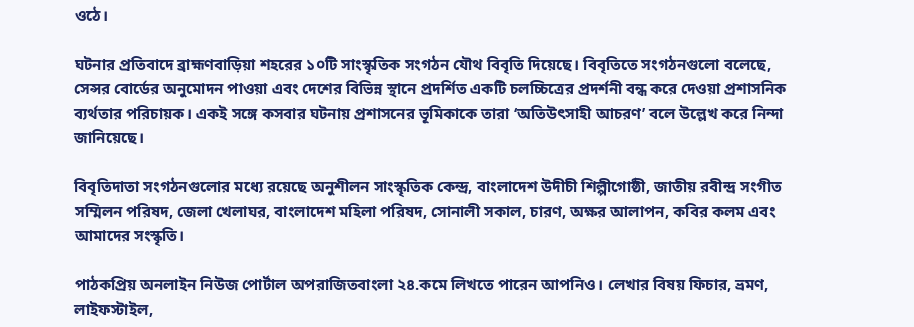ওঠে।

ঘটনার প্রতিবাদে ব্রাহ্মণবাড়িয়া শহরের ১০টি সাংস্কৃতিক সংগঠন যৌথ বিবৃতি দিয়েছে। বিবৃতিতে সংগঠনগুলো বলেছে, সেন্সর বোর্ডের অনুমোদন পাওয়া এবং দেশের বিভিন্ন স্থানে প্রদর্শিত একটি চলচ্চিত্রের প্রদর্শনী বন্ধ করে দেওয়া প্রশাসনিক ব্যর্থতার পরিচায়ক। একই সঙ্গে কসবার ঘটনায় প্রশাসনের ভূমিকাকে তারা ‘অতিউৎসাহী আচরণ’ বলে উল্লেখ করে নিন্দা জানিয়েছে।

বিবৃতিদাতা সংগঠনগুলোর মধ্যে রয়েছে অনুশীলন সাংস্কৃতিক কেন্দ্র, বাংলাদেশ উদীচী শিল্পীগোষ্ঠী, জাতীয় রবীন্দ্র সংগীত সম্মিলন পরিষদ, জেলা খেলাঘর, বাংলাদেশ মহিলা পরিষদ, সোনালী সকাল, চারণ, অক্ষর আলাপন, কবির কলম এবং আমাদের সংস্কৃতি।

পাঠকপ্রিয় অনলাইন নিউজ পোর্টাল অপরাজিতবাংলা ২৪.কমে লিখতে পারেন আপনিও। লেখার বিষয় ফিচার, ভ্রমণ, লাইফস্টাইল,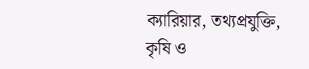ক্যারিয়ার, তথ্যপ্রযুক্তি, কৃষি ও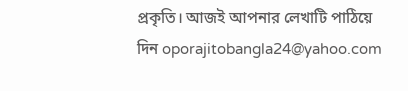প্রকৃতি। আজই আপনার লেখাটি পাঠিয়ে দিন oporajitobangla24@yahoo.com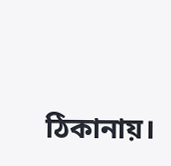ঠিকানায়।